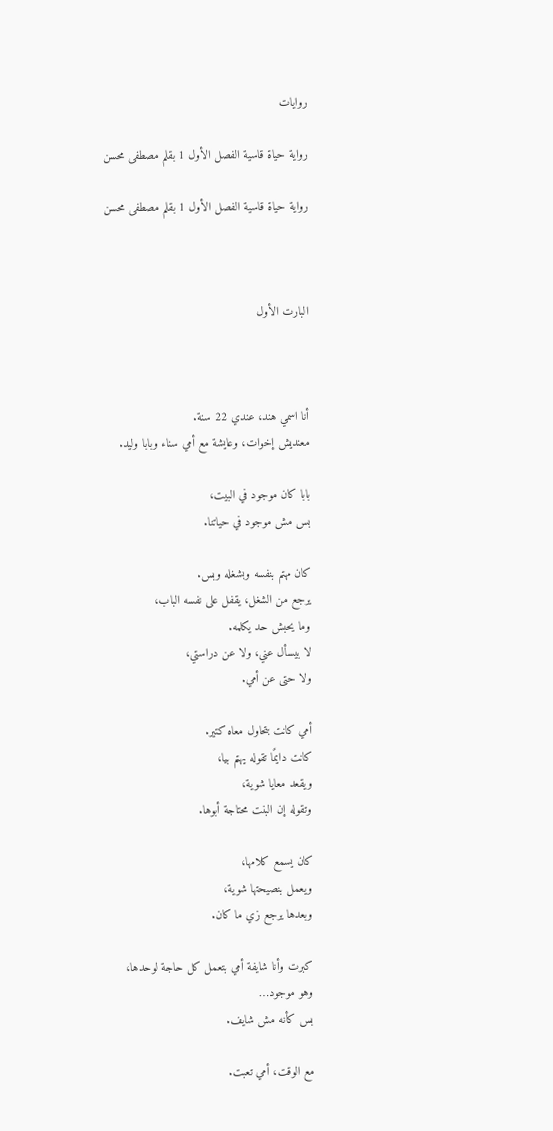روايات

رواية حياة قاسية الفصل الأول 1 بقلم مصطفى محسن

رواية حياة قاسية الفصل الأول 1 بقلم مصطفى محسن



البارت الأول



أنا اسمي هند، عندي 22 سنة.
معنديش إخوات، وعايشة مع أمي سناء وبابا وليد.

بابا كان موجود في البيت،
بس مش موجود في حياتنا.

كان مهتم بنفسه وبشغله وبس.
يرجع من الشغل، يقفل على نفسه الباب،
وما يحبش حد يكلمه.
لا بيسأل عني، ولا عن دراستي،
ولا حتى عن أمي.

أمي كانت بتحاول معاه كتير.
كانت دايمًا تقوله يهتم بيا،
ويقعد معايا شوية،
وتقوله إن البنت محتاجة أبوها.

كان يسمع كلامها،
ويعمل بنصيحتها شوية،
وبعدها يرجع زي ما كان.

كبرت وأنا شايفة أمي بتعمل كل حاجة لوحدها،
وهو موجود…
بس كأنه مش شايف.

مع الوقت، أمي تعبت.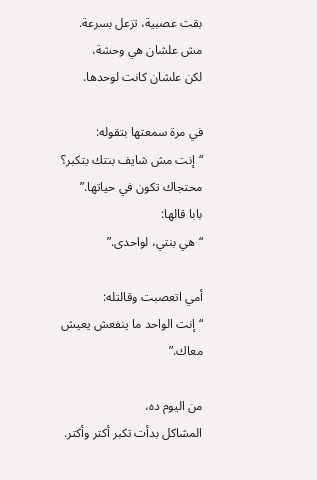بقت عصبية، تزعل بسرعة.
مش علشان هي وحشة،
لكن علشان كانت لوحدها.

في مرة سمعتها بتقوله:
“إنت مش شايف بنتك بتكبر؟
محتجاك تكون في حياتها.”
بابا قالها:
“هي بنتي، لواحدى.”

أمي اتعصبت وقالتله:
“إنت الواحد ما ينفعش يعيش معاك.”

من اليوم ده،
المشاكل بدأت تكبر أكتر وأكتر.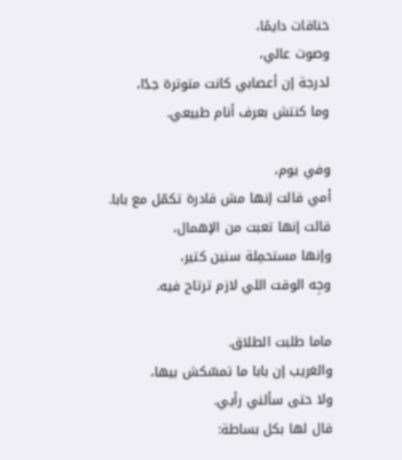خناقات دايمًا،
وصوت عالي،
لدرجة إن أعصابي كانت متوترة جدًا،
وما كنتش بعرف أنام طبيعي.

وفي يوم،
أمي قالت إنها مش قادرة تكمّل مع بابا.
قالت إنها تعبت من الإهمال،
وإنها مستحمِلة سنين كتير،
وجِه الوقت اللي لازم ترتاح فيه.

ماما طلبت الطلاق.
والغريب إن بابا ما تمسّكش بيها،
ولا حتى سألني رأيي.
قال لها بكل بساطة: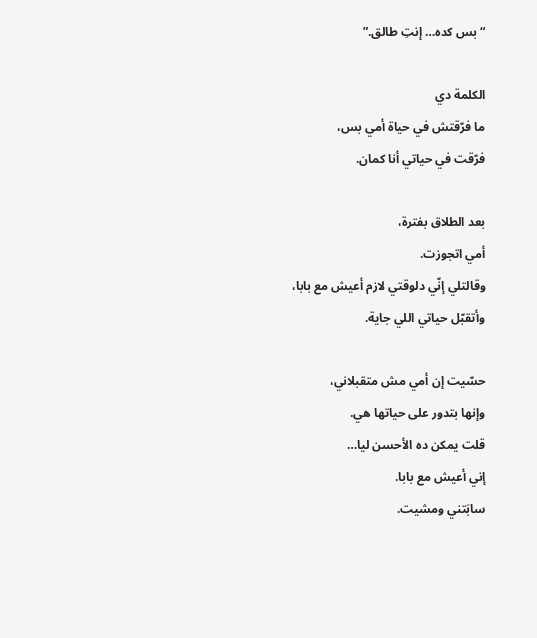“بس كده… إنتِ طالق.”

الكلمة دي
ما فرّقتش في حياة أمي بس،
فرّقت في حياتي أنا كمان.

بعد الطلاق بفترة،
أمي اتجوزت.
وقالتلي إنّي دلوقتي لازم أعيش مع بابا،
وأتقبّل حياتي اللي جاية.

حسّيت إن أمي مش متقبلاني،
وإنها بتدور على حياتها هي.
قلت يمكن ده الأحسن ليا…
إني أعيش مع بابا.
سابَتني ومشيت.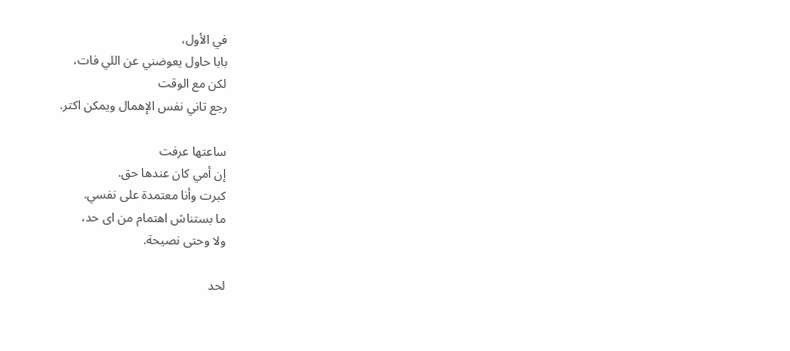في الأول،
بابا حاول يعوضني عن اللي فات،
لكن مع الوقت
رجع تاني نفس الإهمال ويمكن اكتر.

ساعتها عرفت
إن أمي كان عندها حق.
كبرت وأنا معتمدة على نفسي.
ما بستناش اهتمام من اى حد،
ولا وحتى نصيحة.

لحد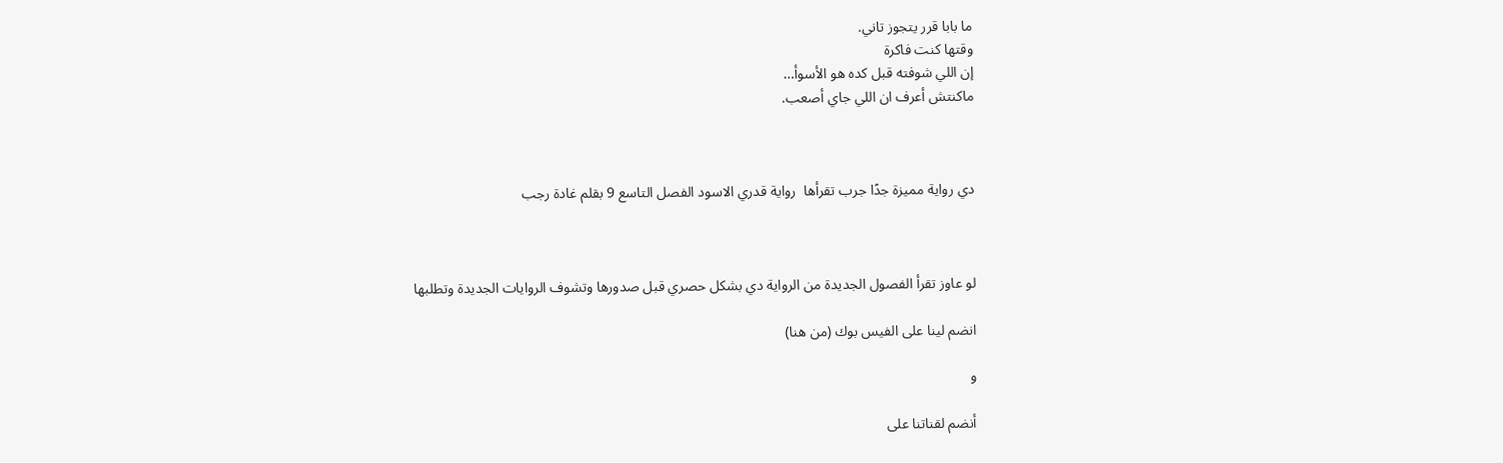ما بابا قرر يتجوز تاني.
وقتها كنت فاكرة
إن اللي شوفته قبل كده هو الأسوأ…
ماكنتش أعرف ان اللي جاي أصعب.



دي رواية مميزة جدًا جرب تقرأها  رواية قدري الاسود الفصل التاسع 9 بقلم غادة رجب



لو عاوز تقرأ الفصول الجديدة من الرواية دي بشكل حصري قبل صدورها وتشوف الروايات الجديدة وتطلبها

انضم لينا على الفيس بوك (من هنا)

و

أنضم لقناتنا على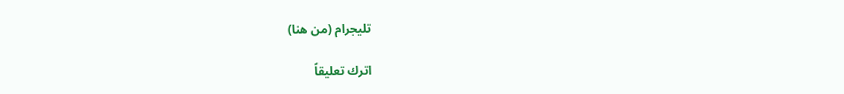تليجرام (من هنا)

اترك تعليقاً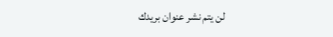لن يتم نشر عنوان بريدك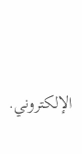الإلكتروني.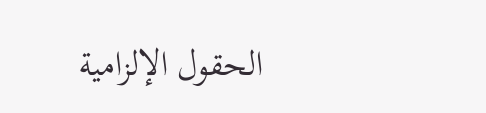الحقول الإلزامية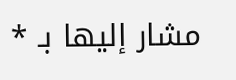مشار إليها بـ *